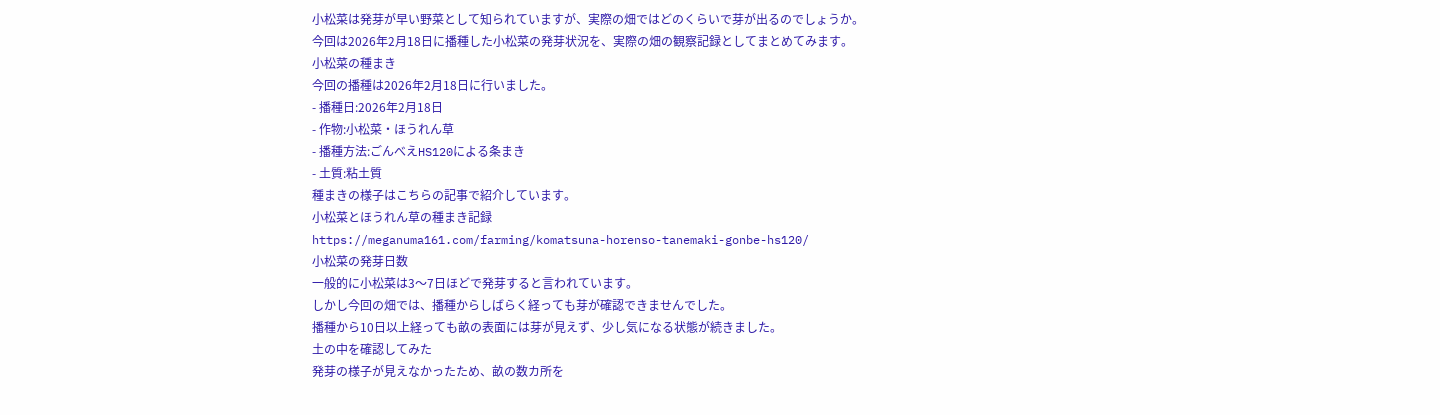小松菜は発芽が早い野菜として知られていますが、実際の畑ではどのくらいで芽が出るのでしょうか。
今回は2026年2月18日に播種した小松菜の発芽状況を、実際の畑の観察記録としてまとめてみます。
小松菜の種まき
今回の播種は2026年2月18日に行いました。
- 播種日:2026年2月18日
- 作物:小松菜・ほうれん草
- 播種方法:ごんべえHS120による条まき
- 土質:粘土質
種まきの様子はこちらの記事で紹介しています。
小松菜とほうれん草の種まき記録
https://meganuma161.com/farming/komatsuna-horenso-tanemaki-gonbe-hs120/
小松菜の発芽日数
一般的に小松菜は3〜7日ほどで発芽すると言われています。
しかし今回の畑では、播種からしばらく経っても芽が確認できませんでした。
播種から10日以上経っても畝の表面には芽が見えず、少し気になる状態が続きました。
土の中を確認してみた
発芽の様子が見えなかったため、畝の数カ所を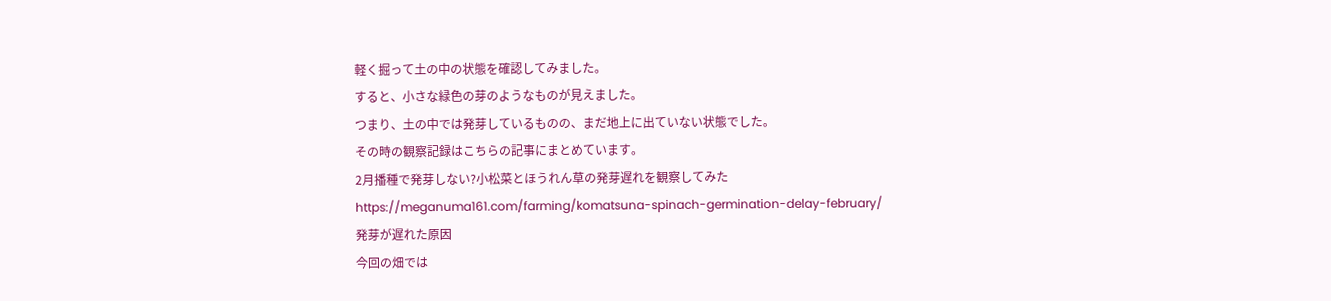軽く掘って土の中の状態を確認してみました。
すると、小さな緑色の芽のようなものが見えました。
つまり、土の中では発芽しているものの、まだ地上に出ていない状態でした。
その時の観察記録はこちらの記事にまとめています。
2月播種で発芽しない?小松菜とほうれん草の発芽遅れを観察してみた
https://meganuma161.com/farming/komatsuna-spinach-germination-delay-february/
発芽が遅れた原因
今回の畑では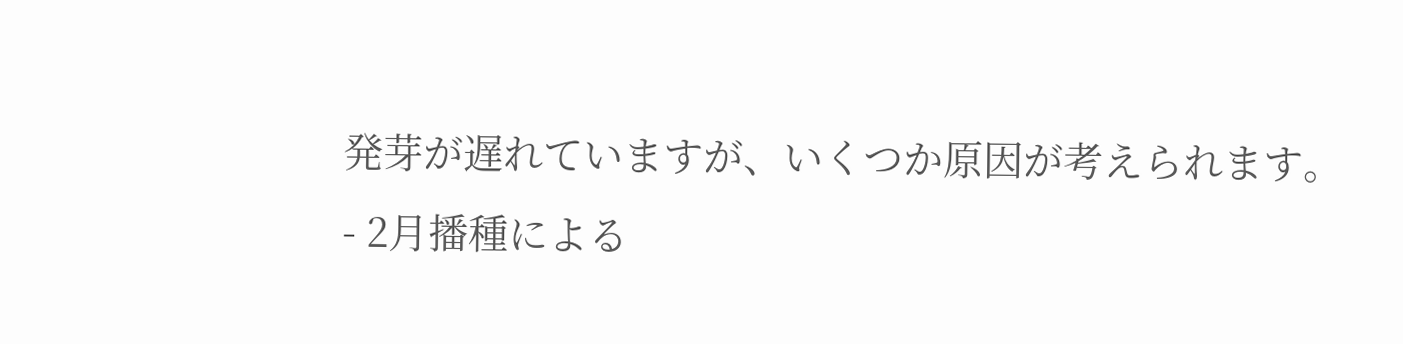発芽が遅れていますが、いくつか原因が考えられます。
- 2月播種による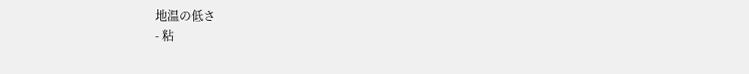地温の低さ
- 粘